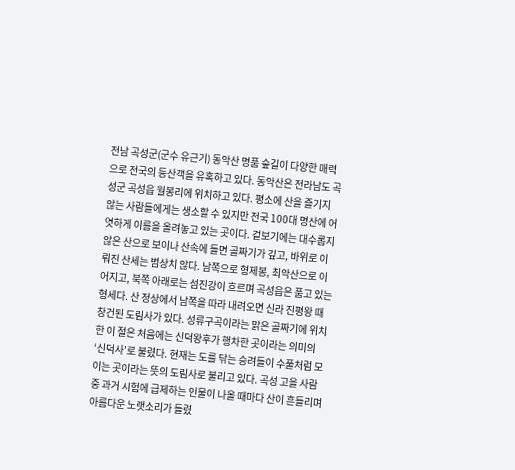전남 곡성군(군수 유근기) 동악산 명품 숲길이 다양한 매력으로 전국의 등산객을 유혹하고 있다. 동악산은 전라남도 곡성군 곡성읍 월봉리에 위치하고 있다. 평소에 산을 즐기지 않는 사람들에게는 생소할 수 있지만 전국 100대 명산에 어엿하게 이름을 올려놓고 있는 곳이다. 겉보기에는 대수롭지 않은 산으로 보이나 산속에 들면 골짜기가 깊고, 바위로 이뤄진 산세는 범상치 않다. 남쪽으로 형제봉, 최악산으로 이어지고, 북쪽 아래로는 섬진강이 흐르며 곡성읍은 품고 있는 형세다. 산 정상에서 남쪽을 따라 내려오면 신라 진평왕 때 창건된 도림사가 있다. 성류구곡이라는 맑은 골짜기에 위치한 이 절은 처음에는 신덕왕후가 행차한 곳이라는 의미의 ‘신덕사’로 불렸다. 현재는 도를 닦는 승려들이 수풀처럼 모이는 곳이라는 뜻의 도림사로 불리고 있다. 곡성 고을 사람 중 과거 시험에 급제하는 인물이 나올 때마다 산이 흔들리며 아름다운 노랫소리가 들렸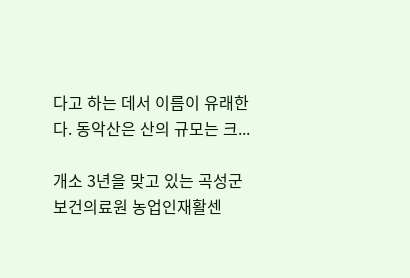다고 하는 데서 이름이 유래한다. 동악산은 산의 규모는 크...

개소 3년을 맞고 있는 곡성군 보건의료원 농업인재활센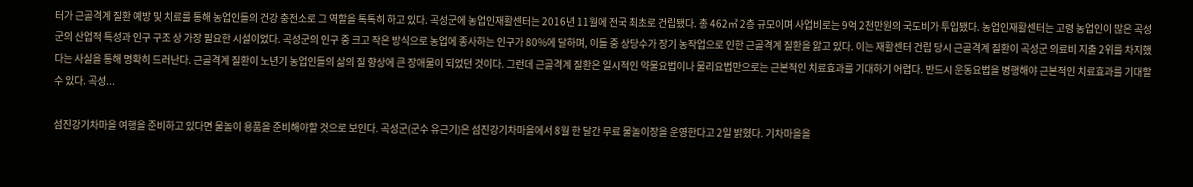터가 근골격계 질환 예방 및 치료를 통해 농업인들의 건강 충전소로 그 역할을 톡톡히 하고 있다. 곡성군에 농업인재활센터는 2016년 11월에 전국 최초로 건립됐다. 총 462㎡ 2층 규모이며 사업비로는 9억 2천만원의 국도비가 투입됐다. 농업인재활센터는 고령 농업인이 많은 곡성군의 산업적 특성과 인구 구조 상 가장 필요한 시설이었다. 곡성군의 인구 중 크고 작은 방식으로 농업에 종사하는 인구가 80%에 달하며, 이들 중 상당수가 장기 농작업으로 인한 근골격계 질환을 앓고 있다. 이는 재활센터 건립 당시 근골격계 질환이 곡성군 의료비 지출 2위를 차지했다는 사실을 통해 명확히 드러난다. 근골격계 질환이 노년기 농업인들의 삶의 질 향상에 큰 장애물이 되었던 것이다. 그런데 근골격계 질환은 일시적인 약물요법이나 물리요법만으로는 근본적인 치료효과를 기대하기 어렵다. 반드시 운동요법을 병행해야 근본적인 치료효과를 기대할 수 있다. 곡성...

섬진강기차마을 여행을 준비하고 있다면 물놀이 용품을 준비해야할 것으로 보인다. 곡성군(군수 유근기)은 섬진강기차마을에서 8월 한 달간 무료 물놀이장을 운영한다고 2일 밝혔다. 기차마을을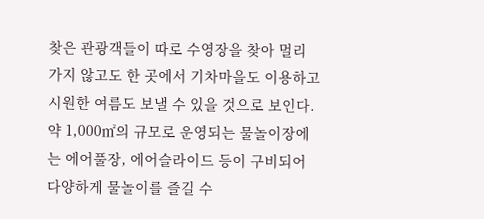찾은 관광객들이 따로 수영장을 찾아 멀리 가지 않고도 한 곳에서 기차마을도 이용하고 시원한 여름도 보낼 수 있을 것으로 보인다. 약 1,000㎡의 규모로 운영되는 물놀이장에는 에어풀장, 에어슬라이드 등이 구비되어 다양하게 물놀이를 즐길 수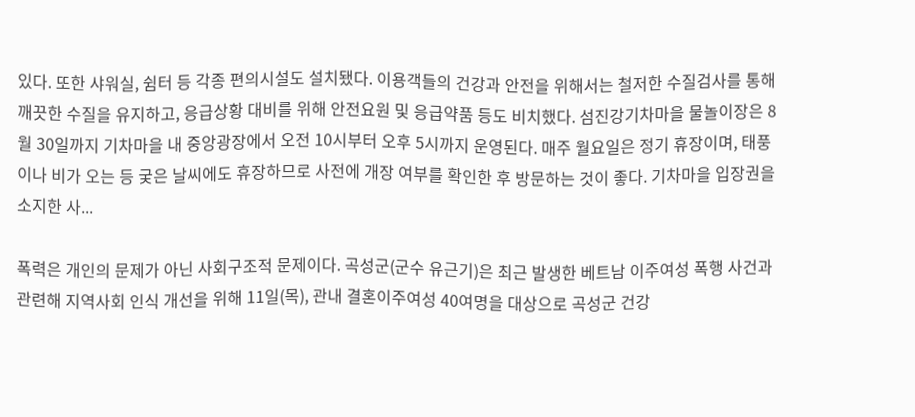있다. 또한 샤워실, 쉼터 등 각종 편의시설도 설치됐다. 이용객들의 건강과 안전을 위해서는 철저한 수질검사를 통해 깨끗한 수질을 유지하고, 응급상황 대비를 위해 안전요원 및 응급약품 등도 비치했다. 섬진강기차마을 물놀이장은 8월 30일까지 기차마을 내 중앙광장에서 오전 10시부터 오후 5시까지 운영된다. 매주 월요일은 정기 휴장이며, 태풍이나 비가 오는 등 궂은 날씨에도 휴장하므로 사전에 개장 여부를 확인한 후 방문하는 것이 좋다. 기차마을 입장권을 소지한 사...

폭력은 개인의 문제가 아닌 사회구조적 문제이다. 곡성군(군수 유근기)은 최근 발생한 베트남 이주여성 폭행 사건과 관련해 지역사회 인식 개선을 위해 11일(목), 관내 결혼이주여성 40여명을 대상으로 곡성군 건강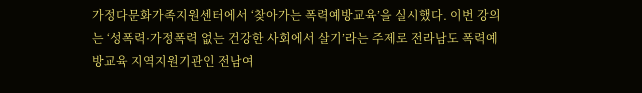가정다문화가족지원센터에서 ‘찾아가는 폭력예방교육’을 실시했다. 이번 강의는 ‘성폭력·가정폭력 없는 건강한 사회에서 살기’라는 주제로 전라남도 폭력예방교육 지역지원기관인 전남여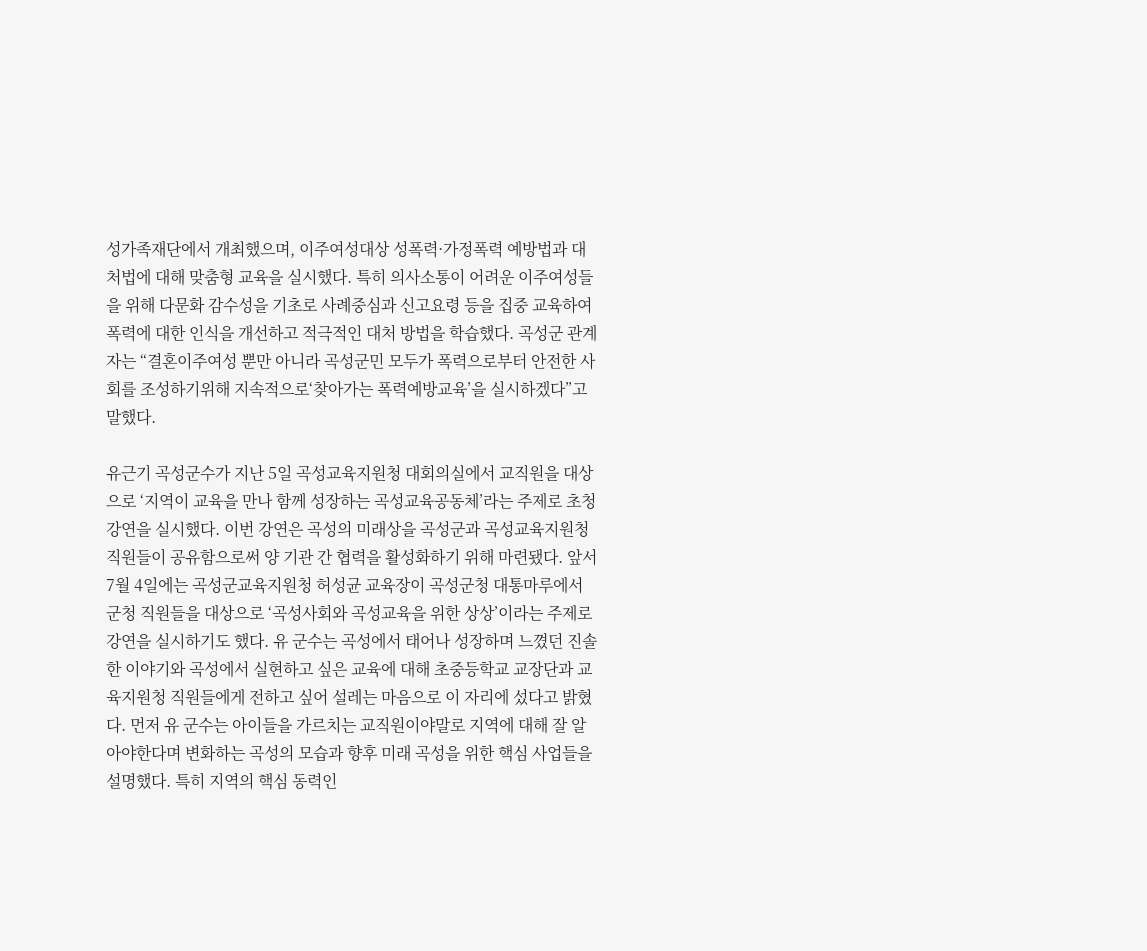성가족재단에서 개최했으며, 이주여성대상 성폭력·가정폭력 예방법과 대처법에 대해 맞춤형 교육을 실시했다. 특히 의사소통이 어려운 이주여성들을 위해 다문화 감수성을 기초로 사례중심과 신고요령 등을 집중 교육하여 폭력에 대한 인식을 개선하고 적극적인 대처 방법을 학습했다. 곡성군 관계자는 “결혼이주여성 뿐만 아니라 곡성군민 모두가 폭력으로부터 안전한 사회를 조성하기위해 지속적으로‘찾아가는 폭력예방교육’을 실시하겠다”고 말했다.

유근기 곡성군수가 지난 5일 곡성교육지원청 대회의실에서 교직원을 대상으로 ‘지역이 교육을 만나 함께 성장하는 곡성교육공동체’라는 주제로 초청 강연을 실시했다. 이번 강연은 곡성의 미래상을 곡성군과 곡성교육지원청 직원들이 공유함으로써 양 기관 간 협력을 활성화하기 위해 마련됐다. 앞서 7월 4일에는 곡성군교육지원청 허성균 교육장이 곡성군청 대통마루에서 군청 직원들을 대상으로 ‘곡성사회와 곡성교육을 위한 상상’이라는 주제로 강연을 실시하기도 했다. 유 군수는 곡성에서 태어나 성장하며 느꼈던 진솔한 이야기와 곡성에서 실현하고 싶은 교육에 대해 초중등학교 교장단과 교육지원청 직원들에게 전하고 싶어 설레는 마음으로 이 자리에 섰다고 밝혔다. 먼저 유 군수는 아이들을 가르치는 교직원이야말로 지역에 대해 잘 알아야한다며 변화하는 곡성의 모습과 향후 미래 곡성을 위한 핵심 사업들을 설명했다. 특히 지역의 핵심 동력인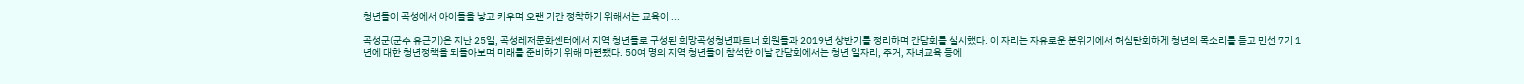청년들이 곡성에서 아이들을 낳고 키우며 오랜 기간 정착하기 위해서는 교육이 ...

곡성군(군수 유근기)은 지난 25일, 곡성레저문화센터에서 지역 청년들로 구성된 희망곡성청년파트너 회원들과 2019년 상반기를 정리하며 간담회를 실시했다. 이 자리는 자유로운 분위기에서 허심탄회하게 청년의 목소리를 듣고 민선 7기 1년에 대한 청년정책을 되돌아보며 미래를 준비하기 위해 마련됐다. 50여 명의 지역 청년들이 참석한 이날 간담회에서는 청년 일자리, 주거, 자녀교육 등에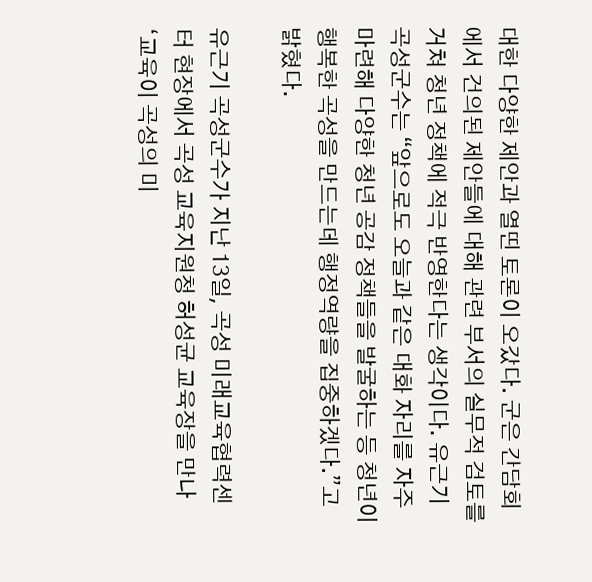대한 다양한 제안과 열띤 토론이 오갔다. 군은 간담회에서 건의된 제안들에 대해 관련 부서의 실무적 검토를 거쳐 청년 정책에 적극 반영한다는 생각이다. 유근기 곡성군수는 “앞으로도 오늘과 같은 대화 자리를 자주 마련해 다양한 청년 공감 정책들을 발굴하는 등 청년이 행복한 곡성을 만드는데 행정역량을 집중하겠다.”고 밝혔다.

유근기 곡성군수가 지난 13일, 곡성 미래교육협력센터 현장에서 곡성 교육지원청 허성균 교육장을 만나 ‘교육이 곡성의 미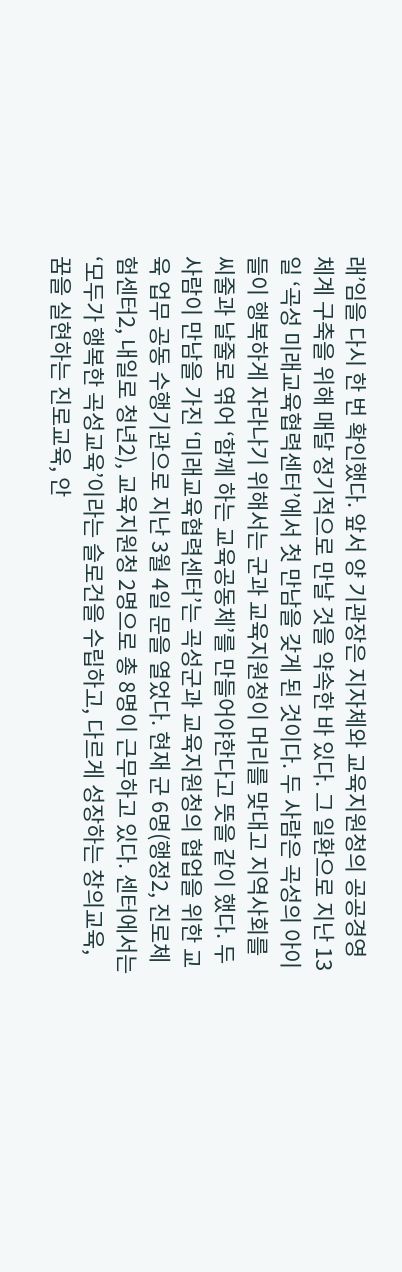래’임을 다시 한 번 확인했다. 앞서 양 기관장은 지자체와 교육지원청의 공공경영 체계 구축을 위해 매달 정기적으로 만날 것을 약속한 바 있다. 그 일환으로 지난 13일 ‘곡성 미래교육협력센터’에서 첫 만남을 갖게 된 것이다. 두 사람은 곡성의 아이들이 행복하게 자라나기 위해서는 군과 교육지원청이 머리를 맞대고 지역사회를 씨줄과 날줄로 엮어 ‘함께 하는 교육공동체’를 만들어야한다고 뜻을 같이 했다. 두 사람이 만남을 가진 ‘미래교육협력센터’는 곡성군과 교육지원청의 협업을 위한 교육 업무 공동 수행기관으로 지난 3월 4일 문을 열었다. 현재 군 6명(행정2, 진로체험센터2, 내일로 청년2), 교육지원청 2명으로 총 8명이 근무하고 있다. 센터에서는 ‘모두가 행복한 곡성교육’이라는 슬로건을 수립하고, 다르게 성장하는 창의교육, 꿈을 실현하는 진로교육, 안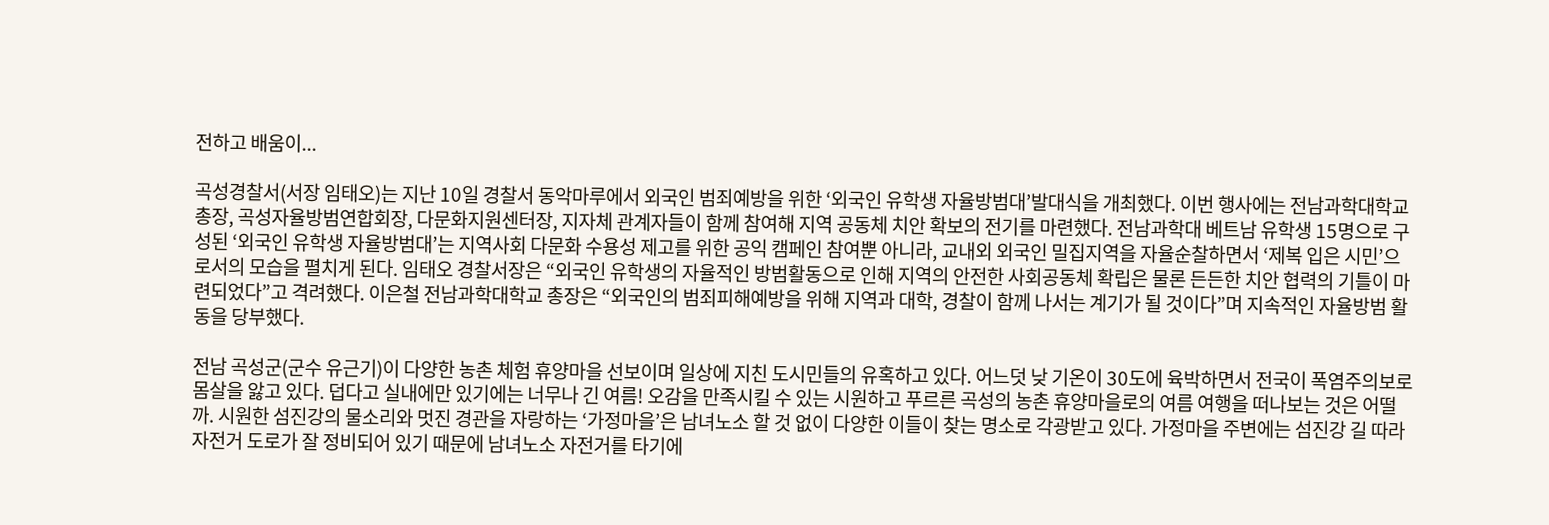전하고 배움이...

곡성경찰서(서장 임태오)는 지난 10일 경찰서 동악마루에서 외국인 범죄예방을 위한 ‘외국인 유학생 자율방범대’발대식을 개최했다. 이번 행사에는 전남과학대학교 총장, 곡성자율방범연합회장, 다문화지원센터장, 지자체 관계자들이 함께 참여해 지역 공동체 치안 확보의 전기를 마련했다. 전남과학대 베트남 유학생 15명으로 구성된 ‘외국인 유학생 자율방범대’는 지역사회 다문화 수용성 제고를 위한 공익 캠페인 참여뿐 아니라, 교내외 외국인 밀집지역을 자율순찰하면서 ‘제복 입은 시민’으로서의 모습을 펼치게 된다. 임태오 경찰서장은 “외국인 유학생의 자율적인 방범활동으로 인해 지역의 안전한 사회공동체 확립은 물론 든든한 치안 협력의 기틀이 마련되었다”고 격려했다. 이은철 전남과학대학교 총장은 “외국인의 범죄피해예방을 위해 지역과 대학, 경찰이 함께 나서는 계기가 될 것이다”며 지속적인 자율방범 활동을 당부했다.

전남 곡성군(군수 유근기)이 다양한 농촌 체험 휴양마을 선보이며 일상에 지친 도시민들의 유혹하고 있다. 어느덧 낮 기온이 30도에 육박하면서 전국이 폭염주의보로 몸살을 앓고 있다. 덥다고 실내에만 있기에는 너무나 긴 여름! 오감을 만족시킬 수 있는 시원하고 푸르른 곡성의 농촌 휴양마을로의 여름 여행을 떠나보는 것은 어떨까. 시원한 섬진강의 물소리와 멋진 경관을 자랑하는 ‘가정마을’은 남녀노소 할 것 없이 다양한 이들이 찾는 명소로 각광받고 있다. 가정마을 주변에는 섬진강 길 따라 자전거 도로가 잘 정비되어 있기 때문에 남녀노소 자전거를 타기에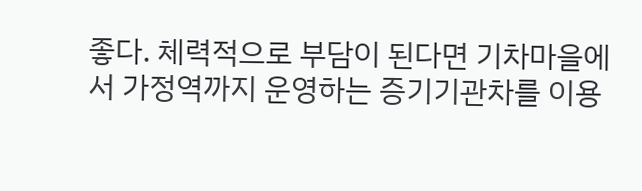좋다. 체력적으로 부담이 된다면 기차마을에서 가정역까지 운영하는 증기기관차를 이용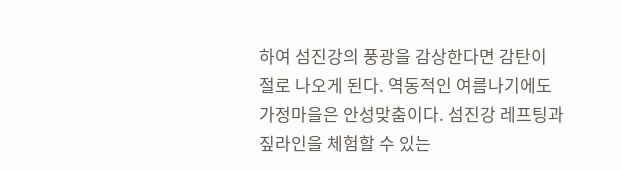하여 섬진강의 풍광을 감상한다면 감탄이 절로 나오게 된다. 역동적인 여름나기에도 가정마을은 안성맞춤이다. 섬진강 레프팅과 짚라인을 체험할 수 있는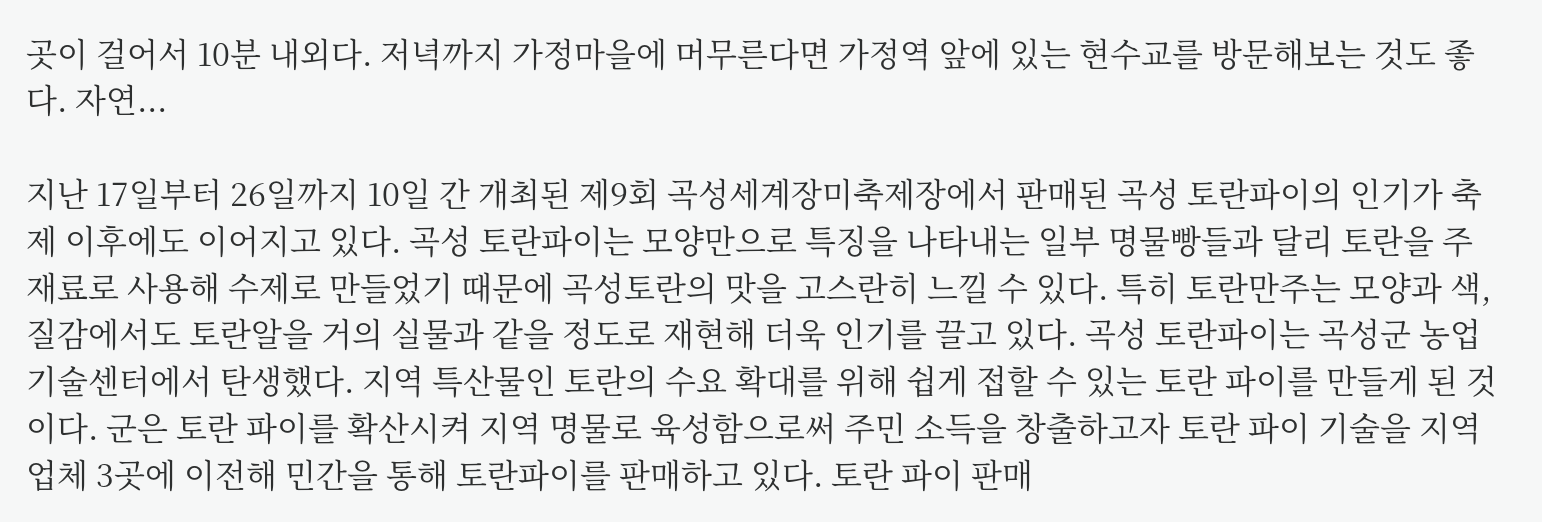곳이 걸어서 10분 내외다. 저녁까지 가정마을에 머무른다면 가정역 앞에 있는 현수교를 방문해보는 것도 좋다. 자연...

지난 17일부터 26일까지 10일 간 개최된 제9회 곡성세계장미축제장에서 판매된 곡성 토란파이의 인기가 축제 이후에도 이어지고 있다. 곡성 토란파이는 모양만으로 특징을 나타내는 일부 명물빵들과 달리 토란을 주재료로 사용해 수제로 만들었기 때문에 곡성토란의 맛을 고스란히 느낄 수 있다. 특히 토란만주는 모양과 색, 질감에서도 토란알을 거의 실물과 같을 정도로 재현해 더욱 인기를 끌고 있다. 곡성 토란파이는 곡성군 농업기술센터에서 탄생했다. 지역 특산물인 토란의 수요 확대를 위해 쉽게 접할 수 있는 토란 파이를 만들게 된 것이다. 군은 토란 파이를 확산시켜 지역 명물로 육성함으로써 주민 소득을 창출하고자 토란 파이 기술을 지역 업체 3곳에 이전해 민간을 통해 토란파이를 판매하고 있다. 토란 파이 판매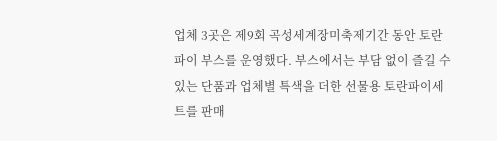업체 3곳은 제9회 곡성세계장미축제기간 동안 토란파이 부스를 운영했다. 부스에서는 부담 없이 즐길 수 있는 단품과 업체별 특색을 더한 선물용 토란파이세트를 판매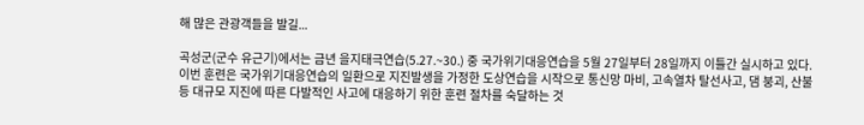해 많은 관광객들을 발길...

곡성군(군수 유근기)에서는 금년 을지태극연습(5.27.~30.) 중 국가위기대응연습을 5월 27일부터 28일까지 이틀간 실시하고 있다. 이번 훈련은 국가위기대응연습의 일환으로 지진발생을 가정한 도상연습을 시작으로 통신망 마비, 고속열차 탈선사고, 댐 붕괴, 산불 등 대규모 지진에 따른 다발적인 사고에 대응하기 위한 훈련 절차를 숙달하는 것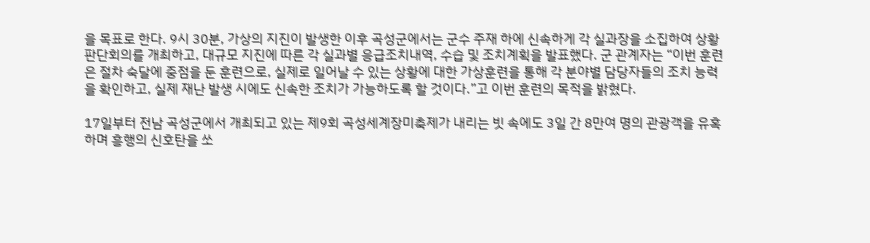을 목표로 한다. 9시 30분, 가상의 지진이 발생한 이후 곡성군에서는 군수 주재 하에 신속하게 각 실과장을 소집하여 상황판단회의를 개최하고, 대규모 지진에 따른 각 실과별 응급조치내역, 수습 및 조치계획을 발표했다. 군 관계자는 “이번 훈련은 절차 숙달에 중점을 둔 훈련으로, 실제로 일어날 수 있는 상황에 대한 가상훈련을 통해 각 분야별 담당자들의 조치 능력을 확인하고, 실제 재난 발생 시에도 신속한 조치가 가능하도록 할 것이다.”고 이번 훈련의 목적을 밝혔다.

17일부터 전남 곡성군에서 개최되고 있는 제9회 곡성세계장미축제가 내리는 빗 속에도 3일 간 8만여 명의 관광객을 유혹하며 흥행의 신호탄을 쏘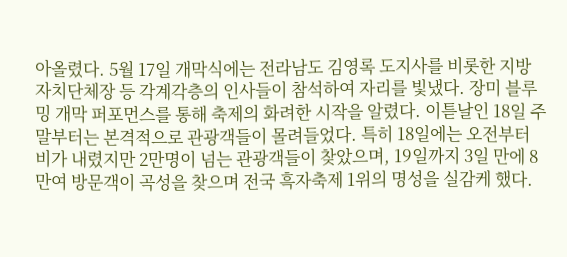아올렸다. 5월 17일 개막식에는 전라남도 김영록 도지사를 비롯한 지방자치단체장 등 각계각층의 인사들이 참석하여 자리를 빛냈다. 장미 블루밍 개막 퍼포먼스를 통해 축제의 화려한 시작을 알렸다. 이튿날인 18일 주말부터는 본격적으로 관광객들이 몰려들었다. 특히 18일에는 오전부터 비가 내렸지만 2만명이 넘는 관광객들이 찾았으며, 19일까지 3일 만에 8만여 방문객이 곡성을 찾으며 전국 흑자축제 1위의 명성을 실감케 했다.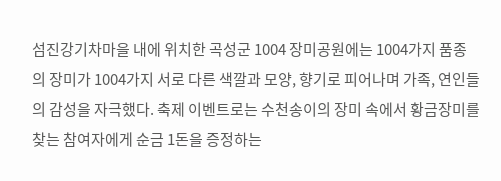섬진강기차마을 내에 위치한 곡성군 1004 장미공원에는 1004가지 품종의 장미가 1004가지 서로 다른 색깔과 모양, 향기로 피어나며 가족, 연인들의 감성을 자극했다. 축제 이벤트로는 수천송이의 장미 속에서 황금장미를 찾는 참여자에게 순금 1돈을 증정하는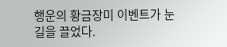행운의 황금장미 이벤트가 눈길을 끌었다.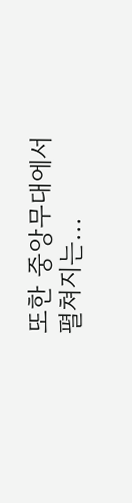또한 중앙무대에서 펼쳐지는...